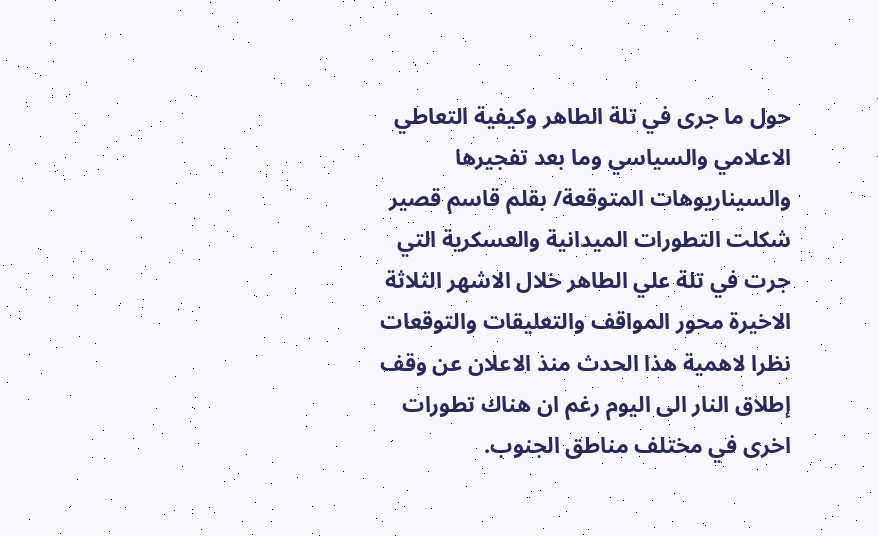حول ما جرى في تلة الطاهر وكيفية التعاطي الاعلامي والسياسي وما بعد تفجيرها والسيناريوهات المتوقعة/ بقلم قاسم قصير
شكلت التطورات الميدانية والعسكرية التي جرت في تلة علي الطاهر خلال الاشهر الثلاثة الاخيرة محور المواقف والتعليقات والتوقعات نظرا لاهمية هذا الحدث منذ الاعلان عن وقف إطلاق النار الى اليوم رغم ان هناك تطورات اخرى في مختلف مناطق الجنوب.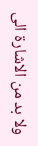ولا بد من الاشارة الى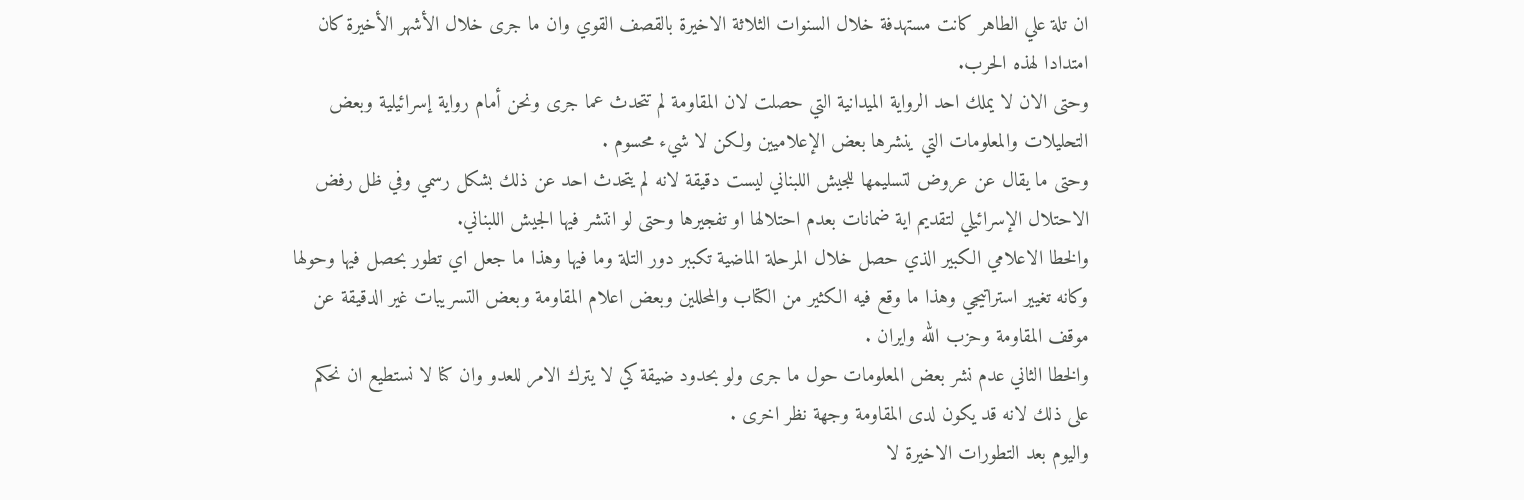ان تلة علي الطاهر كانت مستهدفة خلال السنوات الثلاثة الاخيرة بالقصف القوي وان ما جرى خلال الأشهر الأخيرة كان امتدادا لهذه الحرب.
وحتى الان لا يملك احد الرواية الميدانية التي حصلت لان المقاومة لم تتحدث عما جرى ونحن أمام رواية إسرائيلية وبعض التحليلات والمعلومات التي ينشرها بعض الإعلاميين ولكن لا شيء محسوم .
وحتى ما يقال عن عروض لتسليمها للجيش اللبناني ليست دقيقة لانه لم يتحدث احد عن ذلك بشكل رسمي وفي ظل رفض الاحتلال الإسرائيلي لتقديم اية ضمانات بعدم احتلالها او تفجيرها وحتى لو انتشر فيها الجيش اللبناني.
والخطا الاعلامي الكبير الذي حصل خلال المرحلة الماضية تكببر دور التلة وما فيها وهذا ما جعل اي تطور بحصل فيها وحولها وكانه تغيير استراتيجي وهذا ما وقع فيه الكثير من الكتاب والمحللين وبعض اعلام المقاومة وبعض التسريبات غير الدقيقة عن موقف المقاومة وحزب الله وايران .
والخطا الثاني عدم نشر بعض المعلومات حول ما جرى ولو بحدود ضيقة كي لا يترك الامر للعدو وان كنا لا نستطيع ان نحكم على ذلك لانه قد يكون لدى المقاومة وجهة نظر اخرى .
واليوم بعد التطورات الاخيرة لا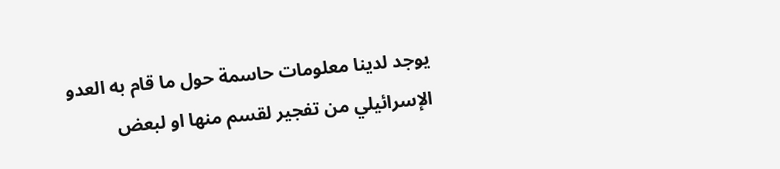يوجد لدينا معلومات حاسمة حول ما قام به العدو الإسرائيلي من تفجير لقسم منها او لبعض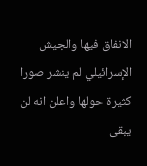الانفاق فيها والجيش الإسرائيلي لم ينشر صورا كثيرة حولها واعلن انه لن يبقى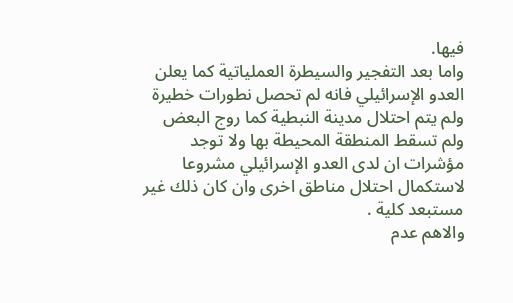فيها.
واما بعد التفجير والسيطرة العملياتية كما يعلن العدو الإسرائيلي فانه لم تحصل نطورات خطيرة ولم يتم احتلال مدينة النبطية كما روج البعض ولم تسقط المنطقة المحيطة بها ولا توجد مؤشرات ان لدى العدو الإسرائيلي مشروعا لاستكمال احتلال مناطق اخرى وان كان ذلك غير مستبعد كلية .
والاهم عدم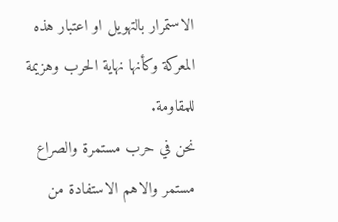الاستمرار بالتهويل او اعتبار هذه المعركة وكأنها نهاية الحرب وهزيمة للمقاومة.
نحن في حرب مستمرة والصراع مستمر والاهم الاستفادة من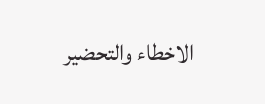الاخطاء والتحضير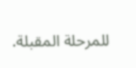للمرحلة المقبلة.